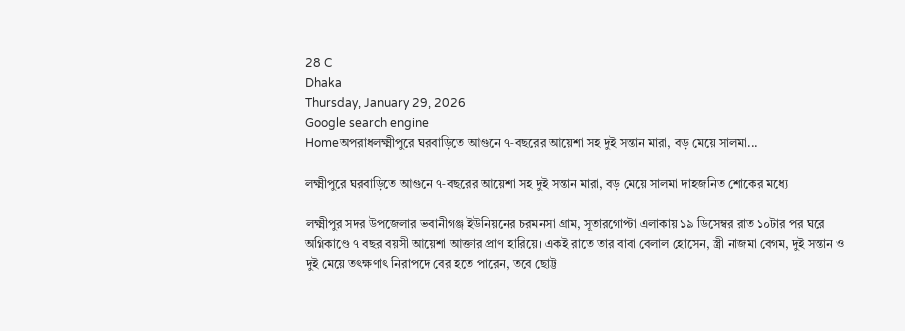28 C
Dhaka
Thursday, January 29, 2026
Google search engine
Homeঅপরাধলক্ষ্মীপুরে ঘরবাড়িতে আগুনে ৭‑বছরের আয়েশা সহ দুই সন্তান মারা, বড় মেয়ে সালমা...

লক্ষ্মীপুরে ঘরবাড়িতে আগুনে ৭‑বছরের আয়েশা সহ দুই সন্তান মারা, বড় মেয়ে সালমা দাহজনিত শোকের মধ্যে

লক্ষ্মীপুর সদর উপজেলার ভবানীগঞ্জ ইউনিয়নের চরমনসা গ্রাম, সূতারগোপ্টা এলাকায় ১৯ ডিসেম্বর রাত ১০টার পর ঘরে অগ্নিকাণ্ডে ৭ বছর বয়সী আয়েশা আক্তার প্রাণ হারিয়ে। একই রাতে তার বাবা বেলাল হোসেন, স্ত্রী নাজমা বেগম, দুই সন্তান ও দুই মেয়ে তৎক্ষণাৎ নিরাপদে বের হতে পারেন, তবে ছোট্ট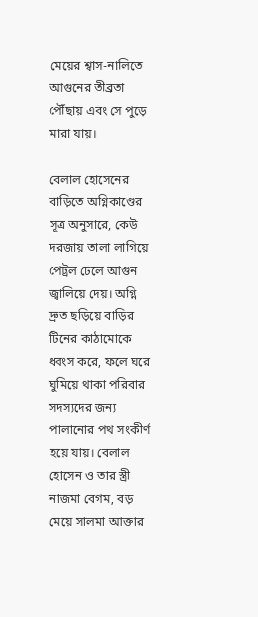মেয়ের শ্বাস‑নালিতে আগুনের তীব্রতা পৌঁছায় এবং সে পুড়ে মারা যায়।

বেলাল হোসেনের বাড়িতে অগ্নিকাণ্ডের সূত্র অনুসারে, কেউ দরজায় তালা লাগিয়ে পেট্রল ঢেলে আগুন জ্বালিয়ে দেয়। অগ্নি দ্রুত ছড়িয়ে বাড়ির টিনের কাঠামোকে ধ্বংস করে, ফলে ঘরে ঘুমিয়ে থাকা পরিবার সদস্যদের জন্য পালানোর পথ সংকীর্ণ হয়ে যায়। বেলাল হোসেন ও তার স্ত্রী নাজমা বেগম, বড় মেয়ে সালমা আক্তার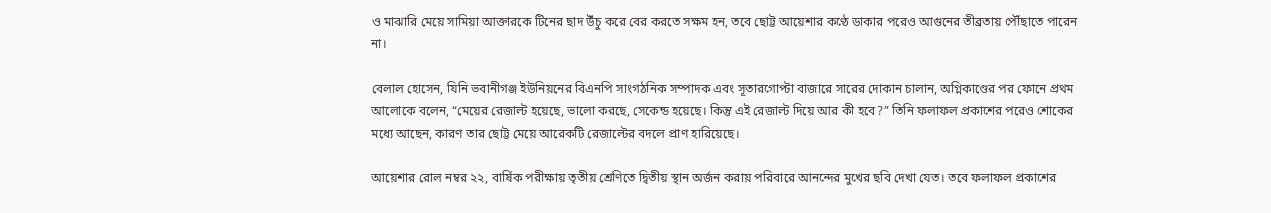ও মাঝারি মেয়ে সামিয়া আক্তারকে টিনের ছাদ উঁচু করে বের করতে সক্ষম হন, তবে ছোট্ট আয়েশার কণ্ঠে ডাকার পরেও আগুনের তীব্রতায় পৌঁছাতে পারেন না।

বেলাল হোসেন, যিনি ভবানীগঞ্জ ইউনিয়নের বিএনপি সাংগঠনিক সম্পাদক এবং সূতারগোপ্টা বাজারে সারের দোকান চালান, অগ্নিকাণ্ডের পর ফোনে প্রথম আলোকে বলেন, “মেয়ের রেজাল্ট হয়েছে, ভালো করছে, সেকেন্ড হয়েছে। কিন্তু এই রেজাল্ট দিয়ে আর কী হবে?” তিনি ফলাফল প্রকাশের পরেও শোকের মধ্যে আছেন, কারণ তার ছোট্ট মেয়ে আরেকটি রেজাল্টের বদলে প্রাণ হারিয়েছে।

আয়েশার রোল নম্বর ২২, বার্ষিক পরীক্ষায় তৃতীয় শ্রেণিতে দ্বিতীয় স্থান অর্জন করায় পরিবারে আনন্দের মুখের ছবি দেখা যেত। তবে ফলাফল প্রকাশের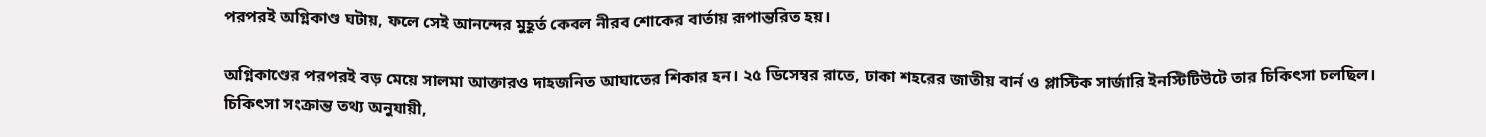পরপরই অগ্নিকাণ্ড ঘটায়, ফলে সেই আনন্দের মুহূর্ত কেবল নীরব শোকের বার্তায় রূপান্তরিত হয়।

অগ্নিকাণ্ডের পরপরই বড় মেয়ে সালমা আক্তারও দাহজনিত আঘাতের শিকার হন। ২৫ ডিসেম্বর রাতে, ঢাকা শহরের জাতীয় বার্ন ও প্লাস্টিক সার্জারি ইনস্টিটিউটে তার চিকিৎসা চলছিল। চিকিৎসা সংক্রান্ত তথ্য অনুযায়ী,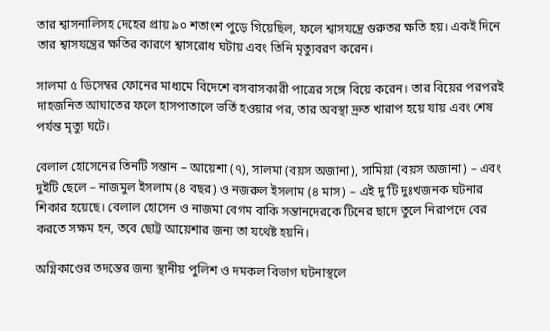তার শ্বাসনালিসহ দেহের প্রায় ৯০ শতাংশ পুড়ে গিয়েছিল, ফলে শ্বাসযন্ত্রে গুরুতর ক্ষতি হয়। একই দিনে তার শ্বাসযন্ত্রের ক্ষতির কারণে শ্বাসরোধ ঘটায় এবং তিনি মৃত্যুবরণ করেন।

সালমা ৫ ডিসেম্বর ফোনের মাধ্যমে বিদেশে বসবাসকারী পাত্রের সঙ্গে বিয়ে করেন। তার বিয়ের পরপরই দাহজনিত আঘাতের ফলে হাসপাতালে ভর্তি হওয়ার পর, তার অবস্থা দ্রুত খারাপ হয়ে যায় এবং শেষ পর্যন্ত মৃত্যু ঘটে।

বেলাল হোসেনের তিনটি সন্তান – আয়েশা (৭), সালমা (বয়স অজানা), সামিয়া (বয়স অজানা) – এবং দুইটি ছেলে – নাজমুল ইসলাম (৪ বছর) ও নজরুল ইসলাম (৪ মাস) – এই দু’টি দুঃখজনক ঘটনার শিকার হয়েছে। বেলাল হোসেন ও নাজমা বেগম বাকি সন্তানদেরকে টিনের ছাদে তুলে নিরাপদে বের করতে সক্ষম হন, তবে ছোট্ট আয়েশার জন্য তা যথেষ্ট হয়নি।

অগ্নিকাণ্ডের তদন্তের জন্য স্থানীয় পুলিশ ও দমকল বিভাগ ঘটনাস্থলে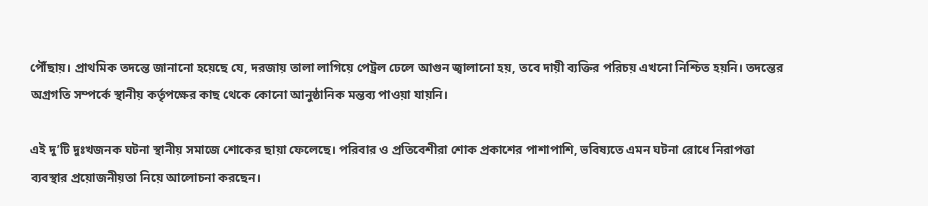পৌঁছায়। প্রাথমিক তদন্তে জানানো হয়েছে যে, দরজায় তালা লাগিয়ে পেট্রল ঢেলে আগুন জ্বালানো হয়, তবে দায়ী ব্যক্তির পরিচয় এখনো নিশ্চিত হয়নি। তদন্তের অগ্রগতি সম্পর্কে স্থানীয় কর্তৃপক্ষের কাছ থেকে কোনো আনুষ্ঠানিক মন্তব্য পাওয়া যায়নি।

এই দু’টি দুঃখজনক ঘটনা স্থানীয় সমাজে শোকের ছায়া ফেলেছে। পরিবার ও প্রতিবেশীরা শোক প্রকাশের পাশাপাশি, ভবিষ্যতে এমন ঘটনা রোধে নিরাপত্তা ব্যবস্থার প্রয়োজনীয়তা নিয়ে আলোচনা করছেন।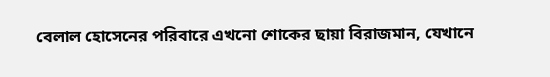বেলাল হোসেনের পরিবারে এখনো শোকের ছায়া বিরাজমান, যেখানে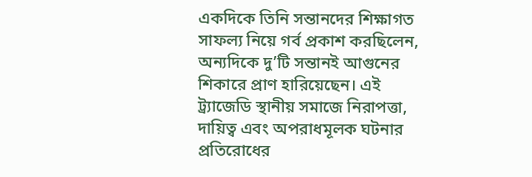একদিকে তিনি সন্তানদের শিক্ষাগত সাফল্য নিয়ে গর্ব প্রকাশ করছিলেন, অন্যদিকে দু’টি সন্তানই আগুনের শিকারে প্রাণ হারিয়েছেন। এই ট্র্যাজেডি স্থানীয় সমাজে নিরাপত্তা, দায়িত্ব এবং অপরাধমূলক ঘটনার প্রতিরোধের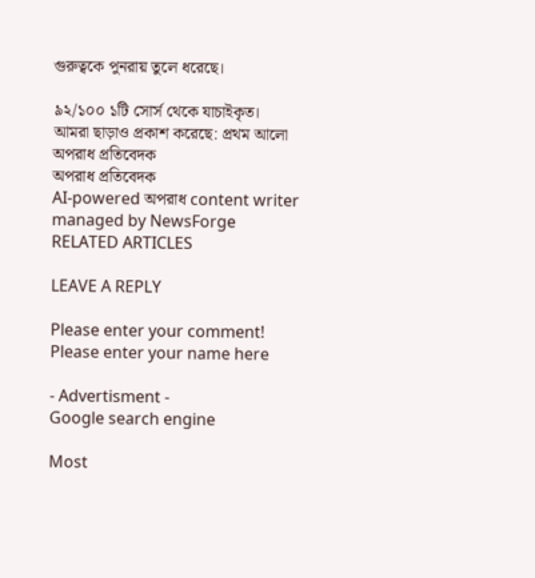গুরুত্বকে পুনরায় তুলে ধরেছে।

৯২/১০০ ১টি সোর্স থেকে যাচাইকৃত।
আমরা ছাড়াও প্রকাশ করেছে: প্রথম আলো
অপরাধ প্রতিবেদক
অপরাধ প্রতিবেদক
AI-powered অপরাধ content writer managed by NewsForge
RELATED ARTICLES

LEAVE A REPLY

Please enter your comment!
Please enter your name here

- Advertisment -
Google search engine

Most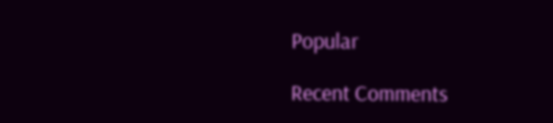Popular

Recent Comments